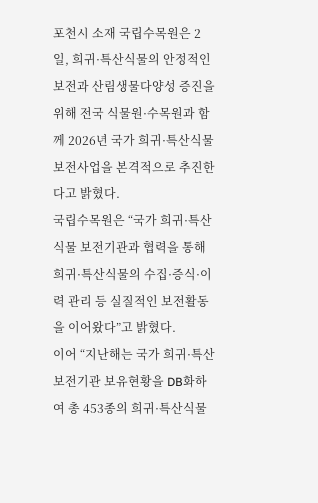포천시 소재 국립수목원은 2일, 희귀·특산식물의 안정적인 보전과 산림생물다양성 증진을 위해 전국 식물원·수목원과 함께 2026년 국가 희귀·특산식물 보전사업을 본격적으로 추진한다고 밝혔다.
국립수목원은 “국가 희귀·특산식물 보전기관과 협력을 통해 희귀·특산식물의 수집·증식·이력 관리 등 실질적인 보전활동을 이어왔다”고 밝혔다.
이어 “지난해는 국가 희귀·특산 보전기관 보유현황을 DB화하여 총 453종의 희귀·특산식물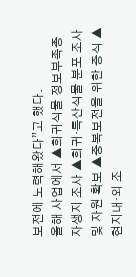보전에 노력해왔다”고 했다.
올해 사업에서 ▲희귀식물 정보부족종 자생지 조사 ▲희귀·특산식물 분포 조사 및 자원 확보 ▲중복보전을 위한 증식 ▲현지내·외 조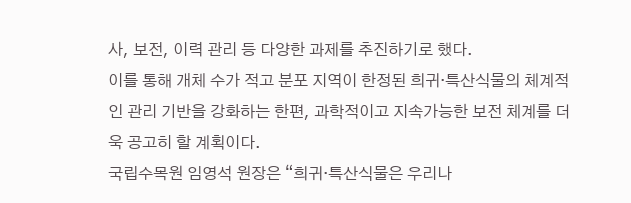사, 보전, 이력 관리 등 다양한 과제를 추진하기로 했다.
이를 통해 개체 수가 적고 분포 지역이 한정된 희귀·특산식물의 체계적인 관리 기반을 강화하는 한편, 과학적이고 지속가능한 보전 체계를 더욱 공고히 할 계획이다.
국립수목원 임영석 원장은 “희귀·특산식물은 우리나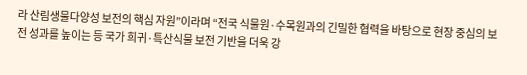라 산림생물다양성 보전의 핵심 자원”이라며 “전국 식물원·수목원과의 긴밀한 협력을 바탕으로 현장 중심의 보전 성과를 높이는 등 국가 희귀·특산식물 보전 기반을 더욱 강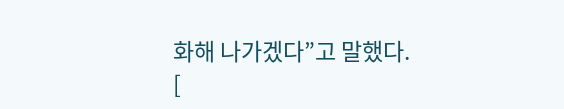화해 나가겠다”고 말했다.
[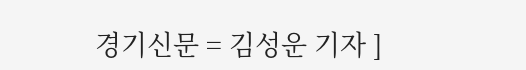경기신문 = 김성운 기자 ]